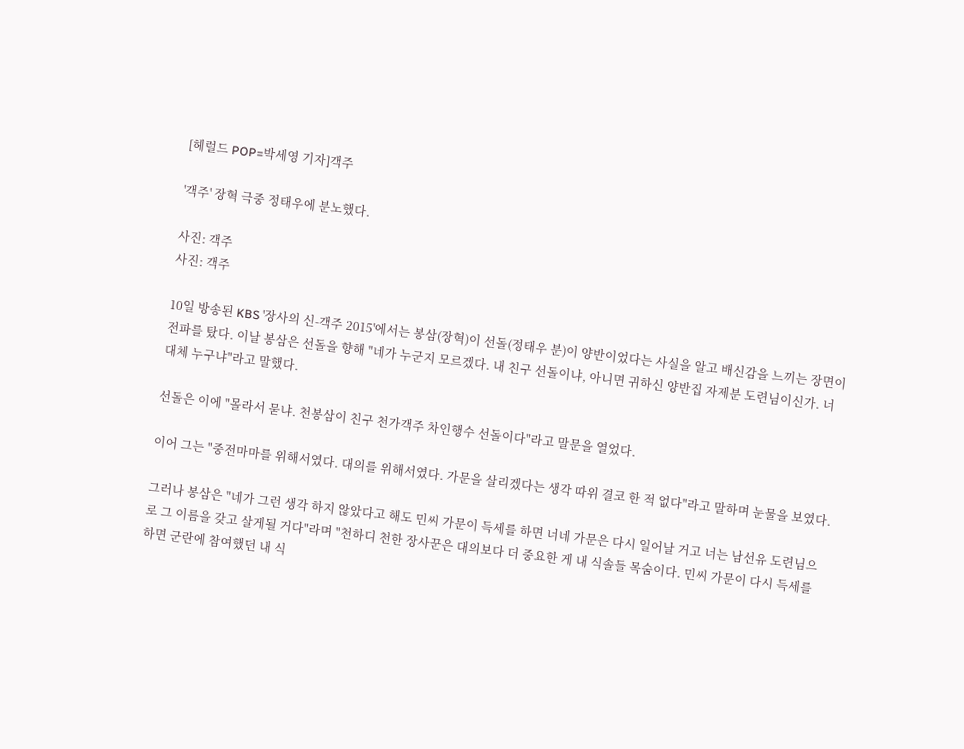[헤럴드 POP=박세영 기자]객주

'객주' 장혁 극중 정태우에 분노했다.

사진: 객주
사진: 객주

10일 방송된 KBS '장사의 신-객주 2015'에서는 봉삼(장혁)이 선돌(정태우 분)이 양반이었다는 사실을 알고 배신감을 느끼는 장면이 전파를 탔다. 이날 봉삼은 선돌을 향해 "네가 누군지 모르겠다. 내 친구 선돌이냐, 아니면 귀하신 양반집 자제분 도련님이신가. 너 대체 누구냐"라고 말했다.

선돌은 이에 "몰라서 묻냐. 천봉삼이 친구 천가객주 차인행수 선돌이다"라고 말문을 열었다.

이어 그는 "중전마마를 위해서였다. 대의를 위해서였다. 가문을 살리겠다는 생각 따위 결코 한 적 없다"라고 말하며 눈물을 보였다.

그러나 봉삼은 "네가 그런 생각 하지 않았다고 해도 민씨 가문이 득세를 하면 너네 가문은 다시 일어날 거고 너는 남선유 도련님으로 그 이름을 갖고 살게될 거다"라며 "천하디 천한 장사꾼은 대의보다 더 중요한 게 내 식솔들 목숨이다. 민씨 가문이 다시 득세를 하면 군란에 참여했던 내 식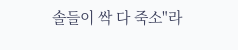솔들이 싹 다 죽소"라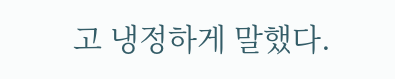고 냉정하게 말했다.